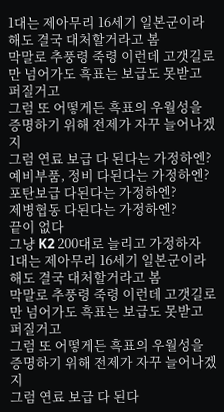1대는 제아무리 16세기 일본군이라 해도 결국 대처할거라고 봄
막말로 추풍령 죽령 이런데 고갯길로만 넘어가도 흑표는 보급도 못받고 퍼질거고
그럼 또 어떻게든 흑표의 우월성을 증명하기 위해 전제가 자꾸 늘어나겠지
그럼 연료 보급 다 된다는 가정하엔?
예비부품, 정비 다된다는 가정하엔?
포탄보급 다된다는 가정하엔?
제병협동 다된다는 가정하엔?
끝이 없다
그냥 K2 200대로 늘리고 가정하자
1대는 제아무리 16세기 일본군이라 해도 결국 대처할거라고 봄
막말로 추풍령 죽령 이런데 고갯길로만 넘어가도 흑표는 보급도 못받고 퍼질거고
그럼 또 어떻게든 흑표의 우월성을 증명하기 위해 전제가 자꾸 늘어나겠지
그럼 연료 보급 다 된다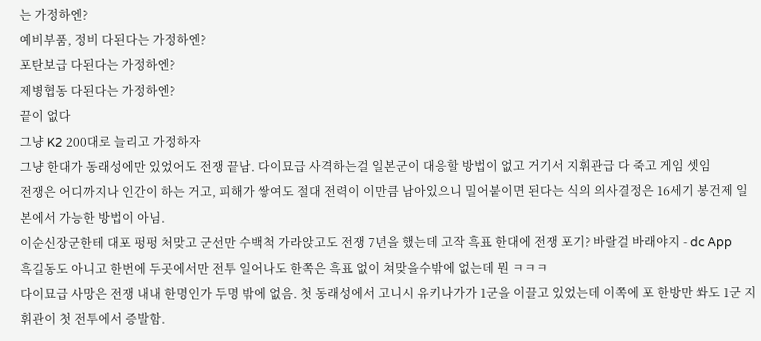는 가정하엔?
예비부품, 정비 다된다는 가정하엔?
포탄보급 다된다는 가정하엔?
제병협동 다된다는 가정하엔?
끝이 없다
그냥 K2 200대로 늘리고 가정하자
그냥 한대가 동래성에만 있었어도 전쟁 끝남. 다이묘급 사격하는걸 일본군이 대응할 방법이 없고 거기서 지휘관급 다 죽고 게임 셋임
전쟁은 어디까지나 인간이 하는 거고, 피해가 쌓여도 절대 전력이 이만큼 남아있으니 밀어붙이면 된다는 식의 의사결정은 16세기 봉건제 일본에서 가능한 방법이 아님.
이순신장군한테 대포 펑펑 처맞고 군선만 수백척 가라앉고도 전쟁 7년을 했는데 고작 흑표 한대에 전쟁 포기? 바랄걸 바래야지 - dc App
흑길동도 아니고 한번에 두곳에서만 전투 일어나도 한쪽은 흑표 없이 쳐맞을수밖에 없는데 뭔 ㅋㅋㅋ
다이묘급 사망은 전쟁 내내 한명인가 두명 밖에 없음. 첫 동래성에서 고니시 유키나가가 1군을 이끌고 있었는데 이쪽에 포 한방만 쏴도 1군 지휘관이 첫 전투에서 증발함.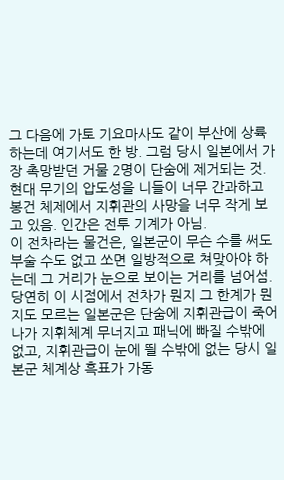그 다음에 가토 기요마사도 같이 부산에 상륙하는데 여기서도 한 방. 그럼 당시 일본에서 가장 촉망받던 거물 2명이 단숨에 제거되는 것.
현대 무기의 압도성을 니들이 너무 간과하고 봉건 체제에서 지휘관의 사망을 너무 작게 보고 있음. 인간은 전투 기계가 아님.
이 전차라는 물건은, 일본군이 무슨 수를 써도 부술 수도 없고 쏘면 일방적으로 쳐맞아야 하는데 그 거리가 눈으로 보이는 거리를 넘어섬. 당연히 이 시점에서 전차가 뭔지 그 한계가 뭔지도 모르는 일본군은 단숨에 지휘관급이 죽어나가 지휘체계 무너지고 패닉에 빠질 수밖에 없고, 지휘관급이 눈에 띌 수밖에 없는 당시 일본군 체계상 흑표가 가동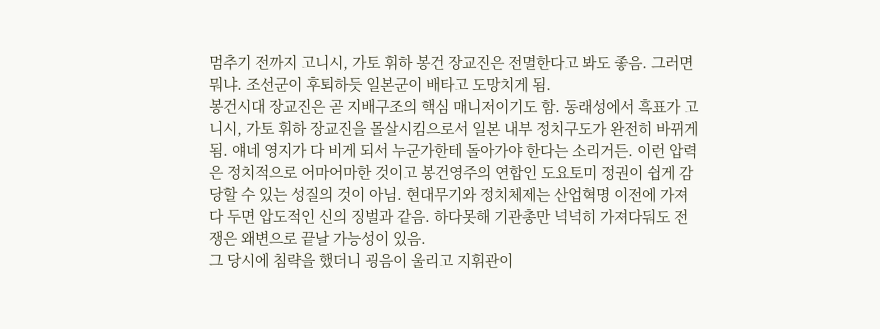멈추기 전까지 고니시, 가토 휘하 봉건 장교진은 전멸한다고 봐도 좋음. 그러면 뭐냐. 조선군이 후퇴하듯 일본군이 배타고 도망치게 됨.
봉건시대 장교진은 곧 지배구조의 핵심 매니저이기도 함. 동래성에서 흑표가 고니시, 가토 휘하 장교진을 몰살시킴으로서 일본 내부 정치구도가 완전히 바뀌게 됨. 얘네 영지가 다 비게 되서 누군가한테 돌아가야 한다는 소리거든. 이런 압력은 정치적으로 어마어마한 것이고 봉건영주의 연합인 도요토미 정권이 쉽게 감당할 수 있는 성질의 것이 아님. 현대무기와 정치체제는 산업혁명 이전에 가져다 두면 압도적인 신의 징벌과 같음. 하다못해 기관총만 넉넉히 가져다둬도 전쟁은 왜변으로 끝날 가능성이 있음.
그 당시에 침략을 했더니 굉음이 울리고 지휘관이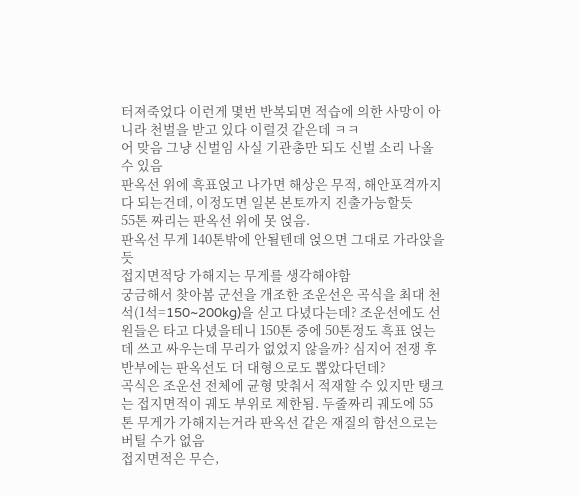터져죽었다 이런게 몇번 반복되면 적습에 의한 사망이 아니라 천벌을 받고 있다 이럴것 같은데 ㅋㅋ
어 맞음 그냥 신벌임 사실 기관총만 되도 신벌 소리 나올 수 있음
판옥선 위에 흑표얹고 나가면 해상은 무적, 해안포격까지 다 되는건데, 이정도면 일본 본토까지 진출가능할듯
55톤 짜리는 판옥선 위에 못 얹음.
판옥선 무게 140톤밖에 안될텐데 얹으면 그대로 가라앉을듯
접지면적당 가해지는 무게를 생각해야함
궁금해서 찾아봄 군선을 개조한 조운선은 곡식을 최대 천석(1석=150~200kg)을 싣고 다녔다는데? 조운선에도 선원들은 타고 다녔을테니 150톤 중에 50톤정도 흑표 얹는데 쓰고 싸우는데 무리가 없었지 않을까? 심지어 전쟁 후반부에는 판옥선도 더 대형으로도 뽑았다던데?
곡식은 조운선 전체에 균형 맞춰서 적재할 수 있지만 탱크는 접지면적이 궤도 부위로 제한됨. 두줄짜리 궤도에 55톤 무게가 가해지는거라 판옥선 같은 재질의 함선으로는 버틸 수가 없음
접지면적은 무슨,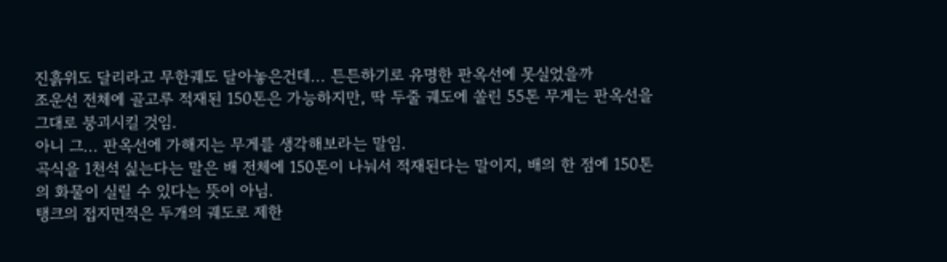진흙위도 달리라고 무한궤도 달아놓은건데... 튼튼하기로 유명한 판옥선에 못실었을까
조운선 전체에 골고루 적재된 150톤은 가능하지만, 딱 두줄 궤도에 쏠린 55톤 무게는 판옥선을 그대로 붕괴시킬 것임.
아니 그... 판옥선에 가해지는 무게를 생각해보라는 말임.
곡식을 1천석 싩는다는 말은 배 전체에 150톤이 나눠서 적재된다는 말이지, 배의 한 점에 150톤의 화물이 실릴 수 있다는 뜻이 아님.
탱크의 접지면적은 두개의 궤도로 제한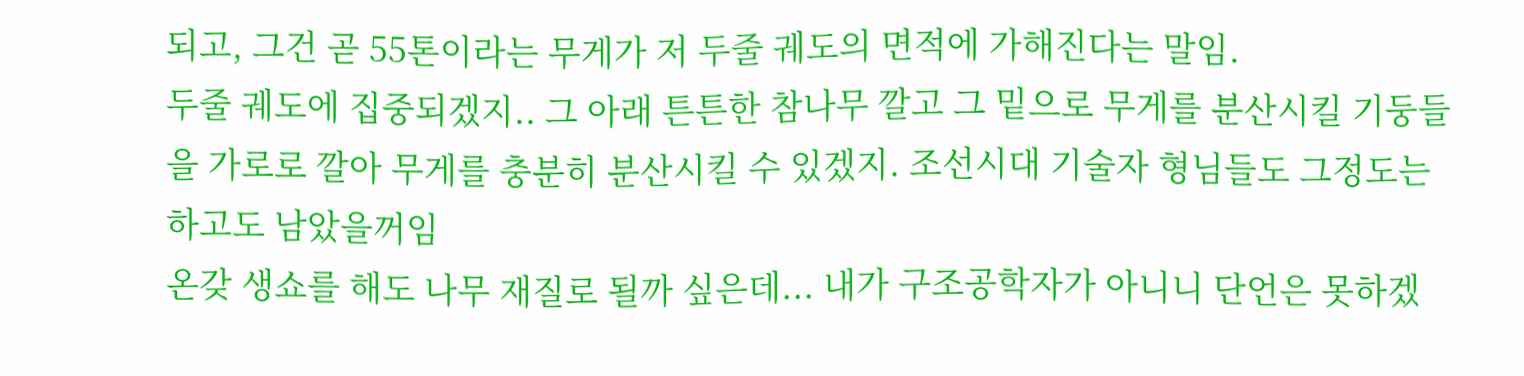되고, 그건 곧 55톤이라는 무게가 저 두줄 궤도의 면적에 가해진다는 말임.
두줄 궤도에 집중되겠지.. 그 아래 튼튼한 참나무 깔고 그 밑으로 무게를 분산시킬 기둥들을 가로로 깔아 무게를 충분히 분산시킬 수 있겠지. 조선시대 기술자 형님들도 그정도는 하고도 남았을꺼임
온갖 생쇼를 해도 나무 재질로 될까 싶은데... 내가 구조공학자가 아니니 단언은 못하겠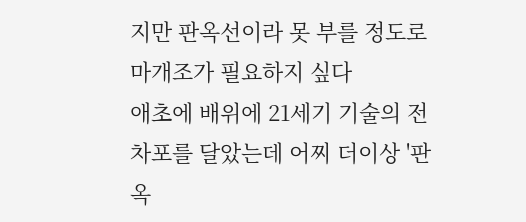지만 판옥선이라 못 부를 정도로 마개조가 필요하지 싶다
애초에 배위에 21세기 기술의 전차포를 달았는데 어찌 더이상 '판옥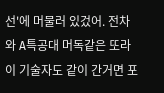선'에 머물러 있겄어. 전차와 A특공대 머독같은 또라이 기술자도 같이 간거면 포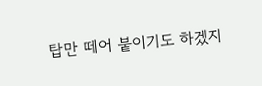탑만 떼어 붙이기도 하겠지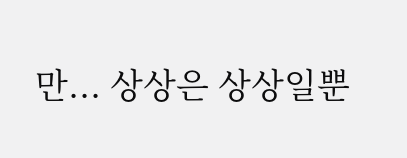만... 상상은 상상일뿐